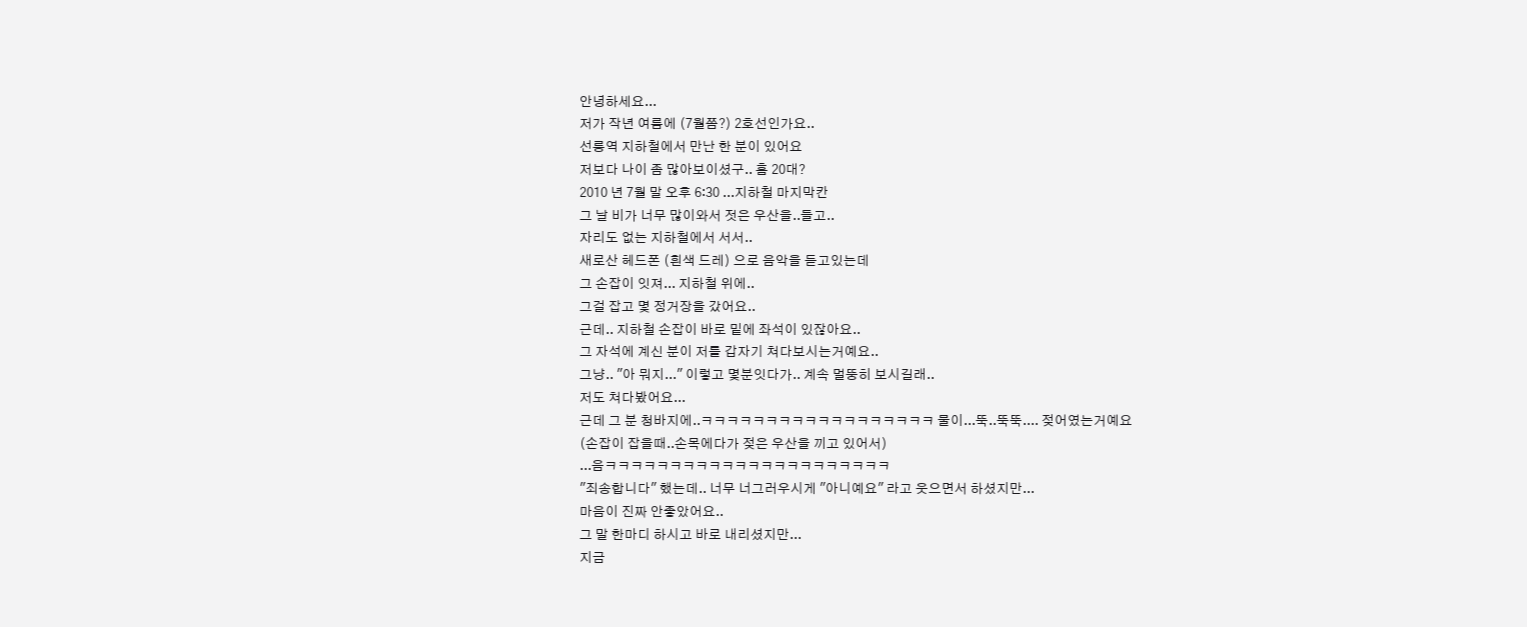안녕하세요...
저가 작년 여름에 (7월쯤?) 2호선인가요..
선릉역 지하철에서 만난 한 분이 있어요
저보다 나이 좀 많아보이셨구.. 흠 20대?
2010 년 7월 말 오후 6:30 ...지하철 마지막칸
그 날 비가 너무 많이와서 젓은 우산을..들고..
자리도 없는 지하철에서 서서..
새로산 헤드폰 (흰색 드레) 으로 음악을 듣고있는데
그 손잡이 잇져... 지하철 위에..
그걸 잡고 몇 정거장을 갔어요..
근데.. 지하철 손잡이 바로 밑에 좌석이 있잖아요..
그 자석에 계신 분이 저를 갑자기 쳐다보시는거예요..
그냥.. "아 뭐지..." 이렇고 몇분잇다가.. 계속 멀뚱히 보시길래..
저도 쳐다봤어요...
근데 그 분 청바지에..ㅋㅋㅋㅋㅋㅋㅋㅋㅋㅋㅋㅋㅋㅋㅋㅋㅋㅋ 물이...뚝..뚝뚝.... 젖어였는거예요
(손잡이 잡을때..손목에다가 젖은 우산을 끼고 있어서)
...음ㅋㅋㅋㅋㅋㅋㅋㅋㅋㅋㅋㅋㅋㅋㅋㅋㅋㅋㅋㅋㅋㅋ
"죄송합니다" 했는데.. 너무 너그러우시게 "아니예요" 라고 웃으면서 하셨지만...
마음이 진짜 안좋았어요..
그 말 한마디 하시고 바로 내리셨지만...
지금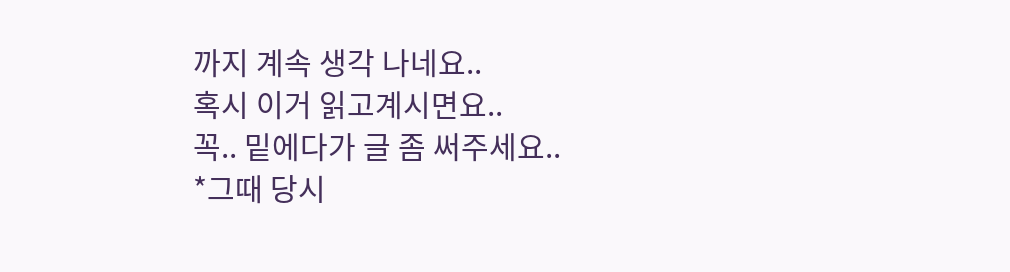까지 계속 생각 나네요..
혹시 이거 읽고계시면요..
꼭.. 밑에다가 글 좀 써주세요..
*그때 당시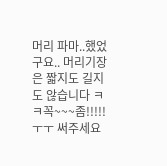머리 파마..했었구요.. 머리기장은 짧지도 길지도 않습니다 ㅋㅋ꼭~~~좀!!!!! ㅜㅜ 써주세요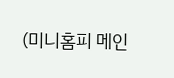(미니홈피 메인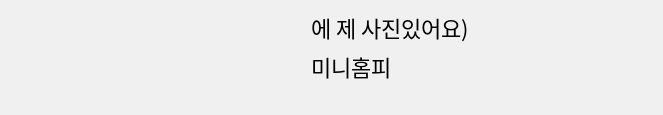에 제 사진있어요)
미니홈피